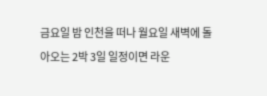금요일 밤 인천을 떠나 월요일 새벽에 돌아오는 2박 3일 일정이면 라운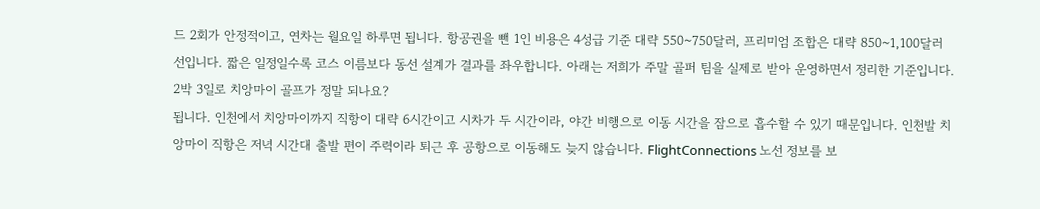드 2회가 안정적이고, 연차는 월요일 하루면 됩니다. 항공권을 뺀 1인 비용은 4성급 기준 대략 550~750달러, 프리미엄 조합은 대략 850~1,100달러 선입니다. 짧은 일정일수록 코스 이름보다 동선 설계가 결과를 좌우합니다. 아래는 저희가 주말 골퍼 팀을 실제로 받아 운영하면서 정리한 기준입니다.
2박 3일로 치앙마이 골프가 정말 되나요?
됩니다. 인천에서 치앙마이까지 직항이 대략 6시간이고 시차가 두 시간이라, 야간 비행으로 이동 시간을 잠으로 흡수할 수 있기 때문입니다. 인천발 치앙마이 직항은 저녁 시간대 출발 편이 주력이라 퇴근 후 공항으로 이동해도 늦지 않습니다. FlightConnections 노선 정보를 보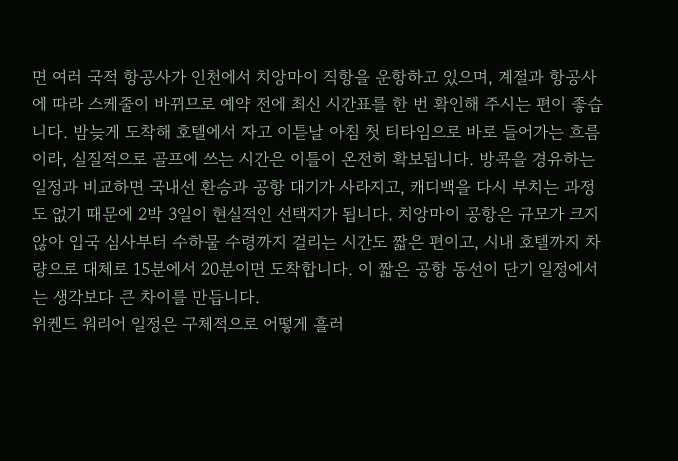면 여러 국적 항공사가 인천에서 치앙마이 직항을 운항하고 있으며, 계절과 항공사에 따라 스케줄이 바뀌므로 예약 전에 최신 시간표를 한 번 확인해 주시는 편이 좋습니다. 밤늦게 도착해 호텔에서 자고 이튿날 아침 첫 티타임으로 바로 들어가는 흐름이라, 실질적으로 골프에 쓰는 시간은 이틀이 온전히 확보됩니다. 방콕을 경유하는 일정과 비교하면 국내선 환승과 공항 대기가 사라지고, 캐디백을 다시 부치는 과정도 없기 때문에 2박 3일이 현실적인 선택지가 됩니다. 치앙마이 공항은 규모가 크지 않아 입국 심사부터 수하물 수령까지 걸리는 시간도 짧은 편이고, 시내 호텔까지 차량으로 대체로 15분에서 20분이면 도착합니다. 이 짧은 공항 동선이 단기 일정에서는 생각보다 큰 차이를 만듭니다.
위켄드 워리어 일정은 구체적으로 어떻게 흘러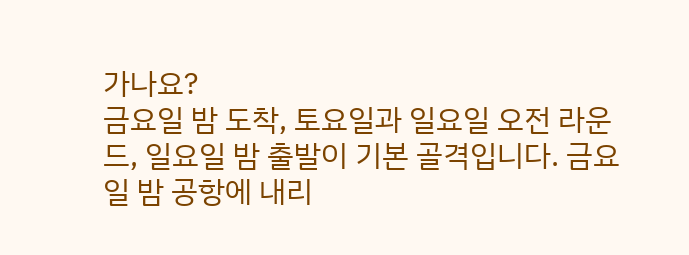가나요?
금요일 밤 도착, 토요일과 일요일 오전 라운드, 일요일 밤 출발이 기본 골격입니다. 금요일 밤 공항에 내리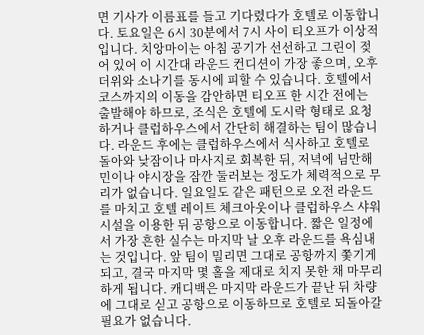면 기사가 이름표를 들고 기다렸다가 호텔로 이동합니다. 토요일은 6시 30분에서 7시 사이 티오프가 이상적입니다. 치앙마이는 아침 공기가 선선하고 그린이 젖어 있어 이 시간대 라운드 컨디션이 가장 좋으며, 오후 더위와 소나기를 동시에 피할 수 있습니다. 호텔에서 코스까지의 이동을 감안하면 티오프 한 시간 전에는 출발해야 하므로, 조식은 호텔에 도시락 형태로 요청하거나 클럽하우스에서 간단히 해결하는 팀이 많습니다. 라운드 후에는 클럽하우스에서 식사하고 호텔로 돌아와 낮잠이나 마사지로 회복한 뒤, 저녁에 님만해민이나 야시장을 잠깐 둘러보는 정도가 체력적으로 무리가 없습니다. 일요일도 같은 패턴으로 오전 라운드를 마치고 호텔 레이트 체크아웃이나 클럽하우스 샤워 시설을 이용한 뒤 공항으로 이동합니다. 짧은 일정에서 가장 흔한 실수는 마지막 날 오후 라운드를 욕심내는 것입니다. 앞 팀이 밀리면 그대로 공항까지 쫓기게 되고, 결국 마지막 몇 홀을 제대로 치지 못한 채 마무리하게 됩니다. 캐디백은 마지막 라운드가 끝난 뒤 차량에 그대로 싣고 공항으로 이동하므로 호텔로 되돌아갈 필요가 없습니다.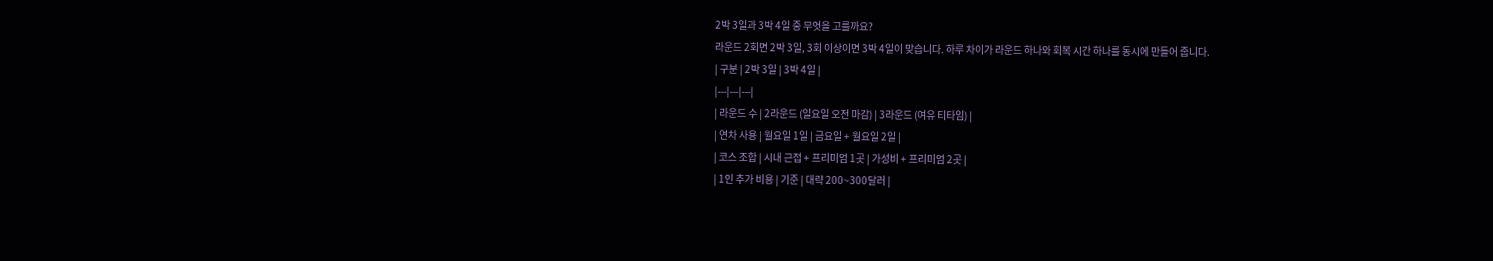2박 3일과 3박 4일 중 무엇을 고를까요?
라운드 2회면 2박 3일, 3회 이상이면 3박 4일이 맞습니다. 하루 차이가 라운드 하나와 회복 시간 하나를 동시에 만들어 줍니다.
| 구분 | 2박 3일 | 3박 4일 |
|---|---|---|
| 라운드 수 | 2라운드 (일요일 오전 마감) | 3라운드 (여유 티타임) |
| 연차 사용 | 월요일 1일 | 금요일 + 월요일 2일 |
| 코스 조합 | 시내 근접 + 프리미엄 1곳 | 가성비 + 프리미엄 2곳 |
| 1인 추가 비용 | 기준 | 대략 200~300달러 |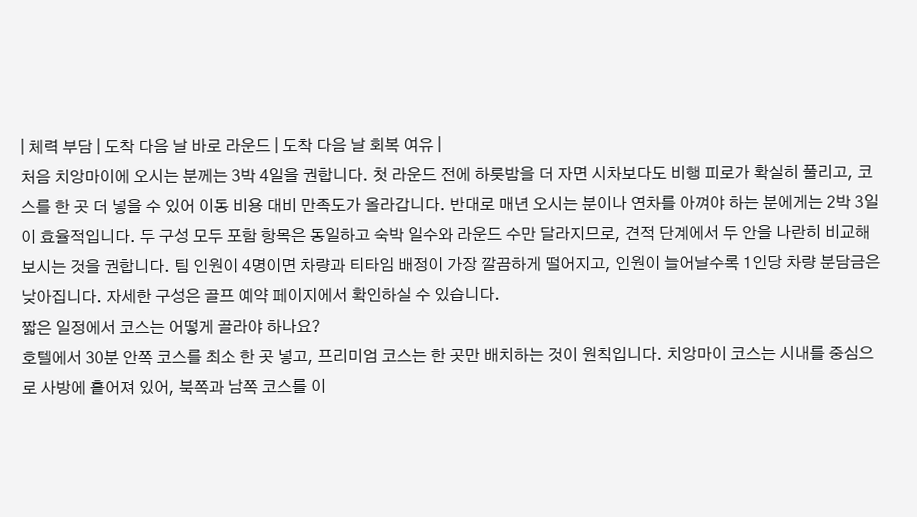| 체력 부담 | 도착 다음 날 바로 라운드 | 도착 다음 날 회복 여유 |
처음 치앙마이에 오시는 분께는 3박 4일을 권합니다. 첫 라운드 전에 하룻밤을 더 자면 시차보다도 비행 피로가 확실히 풀리고, 코스를 한 곳 더 넣을 수 있어 이동 비용 대비 만족도가 올라갑니다. 반대로 매년 오시는 분이나 연차를 아껴야 하는 분에게는 2박 3일이 효율적입니다. 두 구성 모두 포함 항목은 동일하고 숙박 일수와 라운드 수만 달라지므로, 견적 단계에서 두 안을 나란히 비교해 보시는 것을 권합니다. 팀 인원이 4명이면 차량과 티타임 배정이 가장 깔끔하게 떨어지고, 인원이 늘어날수록 1인당 차량 분담금은 낮아집니다. 자세한 구성은 골프 예약 페이지에서 확인하실 수 있습니다.
짧은 일정에서 코스는 어떻게 골라야 하나요?
호텔에서 30분 안쪽 코스를 최소 한 곳 넣고, 프리미엄 코스는 한 곳만 배치하는 것이 원칙입니다. 치앙마이 코스는 시내를 중심으로 사방에 흩어져 있어, 북쪽과 남쪽 코스를 이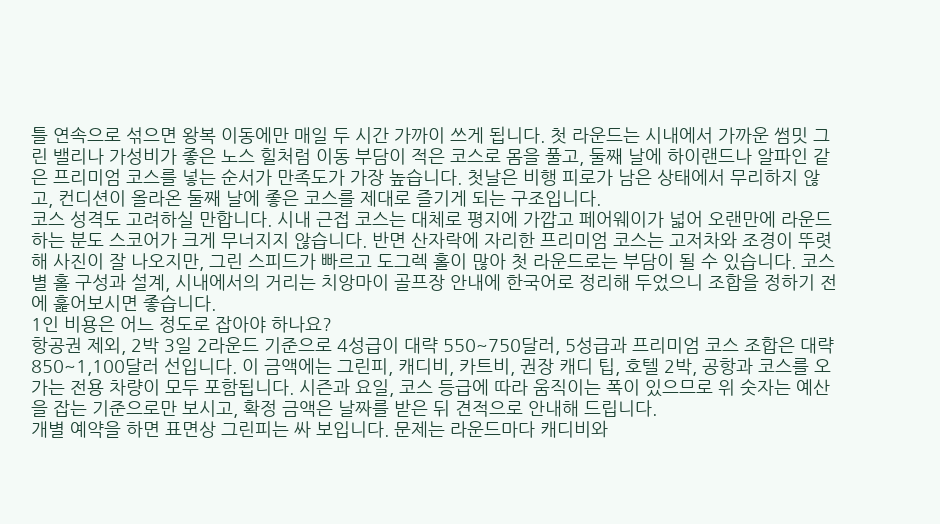틀 연속으로 섞으면 왕복 이동에만 매일 두 시간 가까이 쓰게 됩니다. 첫 라운드는 시내에서 가까운 썸밋 그린 밸리나 가성비가 좋은 노스 힐처럼 이동 부담이 적은 코스로 몸을 풀고, 둘째 날에 하이랜드나 알파인 같은 프리미엄 코스를 넣는 순서가 만족도가 가장 높습니다. 첫날은 비행 피로가 남은 상태에서 무리하지 않고, 컨디션이 올라온 둘째 날에 좋은 코스를 제대로 즐기게 되는 구조입니다.
코스 성격도 고려하실 만합니다. 시내 근접 코스는 대체로 평지에 가깝고 페어웨이가 넓어 오랜만에 라운드하는 분도 스코어가 크게 무너지지 않습니다. 반면 산자락에 자리한 프리미엄 코스는 고저차와 조경이 뚜렷해 사진이 잘 나오지만, 그린 스피드가 빠르고 도그렉 홀이 많아 첫 라운드로는 부담이 될 수 있습니다. 코스별 홀 구성과 설계, 시내에서의 거리는 치앙마이 골프장 안내에 한국어로 정리해 두었으니 조합을 정하기 전에 훑어보시면 좋습니다.
1인 비용은 어느 정도로 잡아야 하나요?
항공권 제외, 2박 3일 2라운드 기준으로 4성급이 대략 550~750달러, 5성급과 프리미엄 코스 조합은 대략 850~1,100달러 선입니다. 이 금액에는 그린피, 캐디비, 카트비, 권장 캐디 팁, 호텔 2박, 공항과 코스를 오가는 전용 차량이 모두 포함됩니다. 시즌과 요일, 코스 등급에 따라 움직이는 폭이 있으므로 위 숫자는 예산을 잡는 기준으로만 보시고, 확정 금액은 날짜를 받은 뒤 견적으로 안내해 드립니다.
개별 예약을 하면 표면상 그린피는 싸 보입니다. 문제는 라운드마다 캐디비와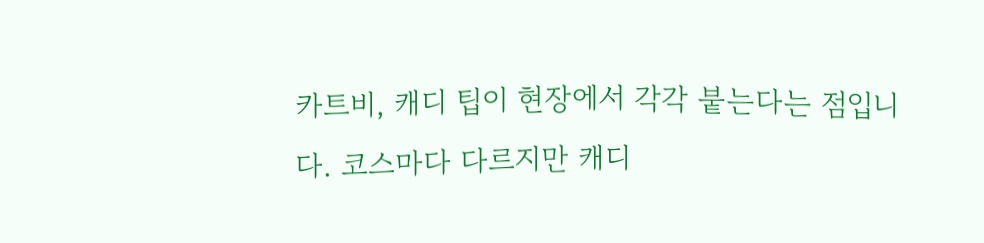카트비, 캐디 팁이 현장에서 각각 붙는다는 점입니다. 코스마다 다르지만 캐디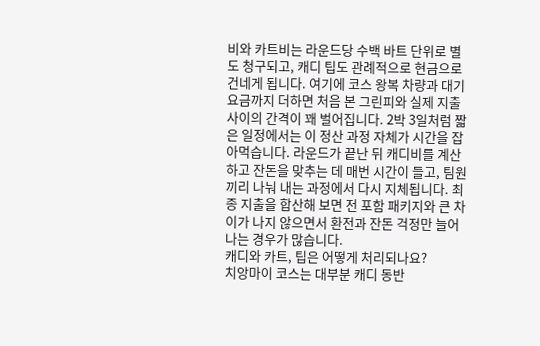비와 카트비는 라운드당 수백 바트 단위로 별도 청구되고, 캐디 팁도 관례적으로 현금으로 건네게 됩니다. 여기에 코스 왕복 차량과 대기 요금까지 더하면 처음 본 그린피와 실제 지출 사이의 간격이 꽤 벌어집니다. 2박 3일처럼 짧은 일정에서는 이 정산 과정 자체가 시간을 잡아먹습니다. 라운드가 끝난 뒤 캐디비를 계산하고 잔돈을 맞추는 데 매번 시간이 들고, 팀원끼리 나눠 내는 과정에서 다시 지체됩니다. 최종 지출을 합산해 보면 전 포함 패키지와 큰 차이가 나지 않으면서 환전과 잔돈 걱정만 늘어나는 경우가 많습니다.
캐디와 카트, 팁은 어떻게 처리되나요?
치앙마이 코스는 대부분 캐디 동반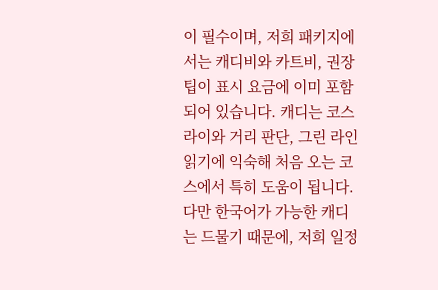이 필수이며, 저희 패키지에서는 캐디비와 카트비, 권장 팁이 표시 요금에 이미 포함되어 있습니다. 캐디는 코스 라이와 거리 판단, 그린 라인 읽기에 익숙해 처음 오는 코스에서 특히 도움이 됩니다. 다만 한국어가 가능한 캐디는 드물기 때문에, 저희 일정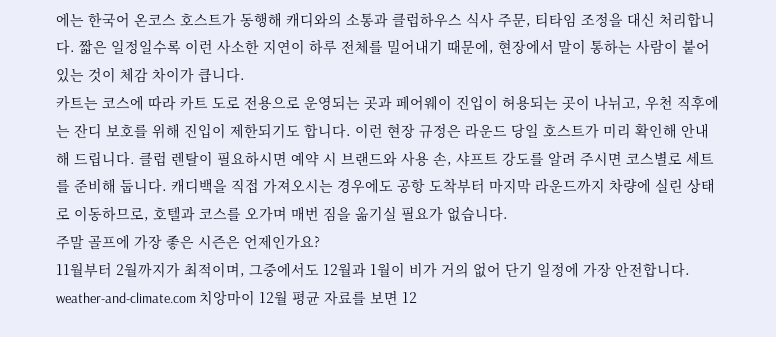에는 한국어 온코스 호스트가 동행해 캐디와의 소통과 클럽하우스 식사 주문, 티타임 조정을 대신 처리합니다. 짧은 일정일수록 이런 사소한 지연이 하루 전체를 밀어내기 때문에, 현장에서 말이 통하는 사람이 붙어 있는 것이 체감 차이가 큽니다.
카트는 코스에 따라 카트 도로 전용으로 운영되는 곳과 페어웨이 진입이 허용되는 곳이 나뉘고, 우천 직후에는 잔디 보호를 위해 진입이 제한되기도 합니다. 이런 현장 규정은 라운드 당일 호스트가 미리 확인해 안내해 드립니다. 클럽 렌탈이 필요하시면 예약 시 브랜드와 사용 손, 샤프트 강도를 알려 주시면 코스별로 세트를 준비해 둡니다. 캐디백을 직접 가져오시는 경우에도 공항 도착부터 마지막 라운드까지 차량에 실린 상태로 이동하므로, 호텔과 코스를 오가며 매번 짐을 옮기실 필요가 없습니다.
주말 골프에 가장 좋은 시즌은 언제인가요?
11월부터 2월까지가 최적이며, 그중에서도 12월과 1월이 비가 거의 없어 단기 일정에 가장 안전합니다. weather-and-climate.com 치앙마이 12월 평균 자료를 보면 12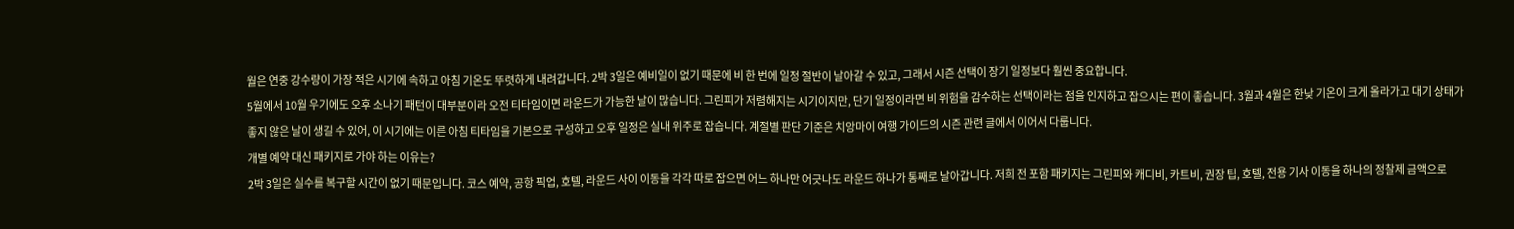월은 연중 강수량이 가장 적은 시기에 속하고 아침 기온도 뚜렷하게 내려갑니다. 2박 3일은 예비일이 없기 때문에 비 한 번에 일정 절반이 날아갈 수 있고, 그래서 시즌 선택이 장기 일정보다 훨씬 중요합니다.
5월에서 10월 우기에도 오후 소나기 패턴이 대부분이라 오전 티타임이면 라운드가 가능한 날이 많습니다. 그린피가 저렴해지는 시기이지만, 단기 일정이라면 비 위험을 감수하는 선택이라는 점을 인지하고 잡으시는 편이 좋습니다. 3월과 4월은 한낮 기온이 크게 올라가고 대기 상태가 좋지 않은 날이 생길 수 있어, 이 시기에는 이른 아침 티타임을 기본으로 구성하고 오후 일정은 실내 위주로 잡습니다. 계절별 판단 기준은 치앙마이 여행 가이드의 시즌 관련 글에서 이어서 다룹니다.
개별 예약 대신 패키지로 가야 하는 이유는?
2박 3일은 실수를 복구할 시간이 없기 때문입니다. 코스 예약, 공항 픽업, 호텔, 라운드 사이 이동을 각각 따로 잡으면 어느 하나만 어긋나도 라운드 하나가 통째로 날아갑니다. 저희 전 포함 패키지는 그린피와 캐디비, 카트비, 권장 팁, 호텔, 전용 기사 이동을 하나의 정찰제 금액으로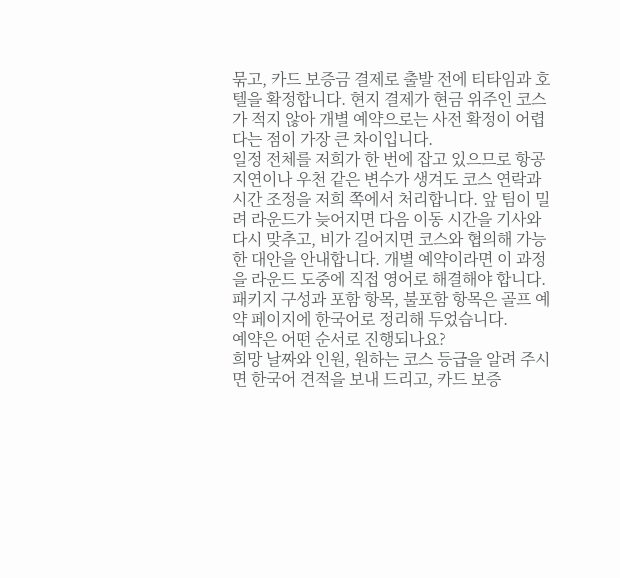묶고, 카드 보증금 결제로 출발 전에 티타임과 호텔을 확정합니다. 현지 결제가 현금 위주인 코스가 적지 않아 개별 예약으로는 사전 확정이 어렵다는 점이 가장 큰 차이입니다.
일정 전체를 저희가 한 번에 잡고 있으므로 항공 지연이나 우천 같은 변수가 생겨도 코스 연락과 시간 조정을 저희 쪽에서 처리합니다. 앞 팀이 밀려 라운드가 늦어지면 다음 이동 시간을 기사와 다시 맞추고, 비가 길어지면 코스와 협의해 가능한 대안을 안내합니다. 개별 예약이라면 이 과정을 라운드 도중에 직접 영어로 해결해야 합니다. 패키지 구성과 포함 항목, 불포함 항목은 골프 예약 페이지에 한국어로 정리해 두었습니다.
예약은 어떤 순서로 진행되나요?
희망 날짜와 인원, 원하는 코스 등급을 알려 주시면 한국어 견적을 보내 드리고, 카드 보증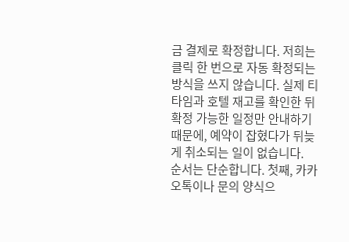금 결제로 확정합니다. 저희는 클릭 한 번으로 자동 확정되는 방식을 쓰지 않습니다. 실제 티타임과 호텔 재고를 확인한 뒤 확정 가능한 일정만 안내하기 때문에, 예약이 잡혔다가 뒤늦게 취소되는 일이 없습니다.
순서는 단순합니다. 첫째, 카카오톡이나 문의 양식으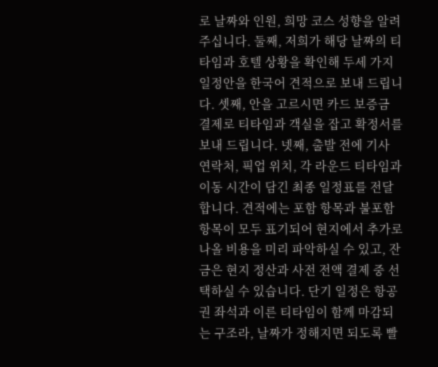로 날짜와 인원, 희망 코스 성향을 알려 주십니다. 둘째, 저희가 해당 날짜의 티타임과 호텔 상황을 확인해 두세 가지 일정안을 한국어 견적으로 보내 드립니다. 셋째, 안을 고르시면 카드 보증금 결제로 티타임과 객실을 잡고 확정서를 보내 드립니다. 넷째, 출발 전에 기사 연락처, 픽업 위치, 각 라운드 티타임과 이동 시간이 담긴 최종 일정표를 전달합니다. 견적에는 포함 항목과 불포함 항목이 모두 표기되어 현지에서 추가로 나올 비용을 미리 파악하실 수 있고, 잔금은 현지 정산과 사전 전액 결제 중 선택하실 수 있습니다. 단기 일정은 항공권 좌석과 이른 티타임이 함께 마감되는 구조라, 날짜가 정해지면 되도록 빨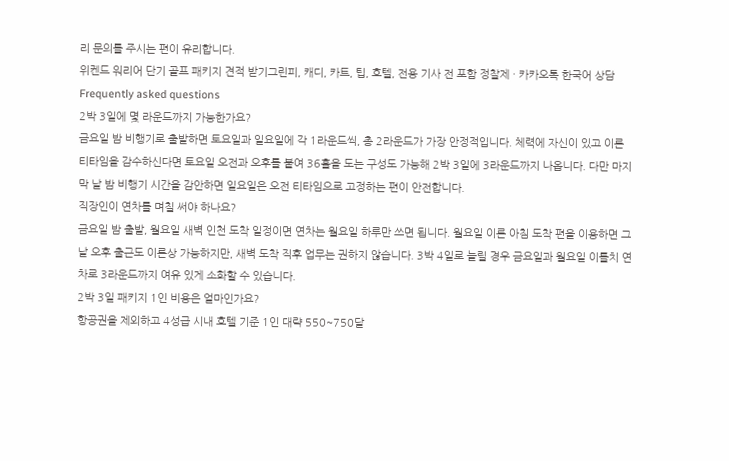리 문의를 주시는 편이 유리합니다.
위켄드 워리어 단기 골프 패키지 견적 받기그린피, 캐디, 카트, 팁, 호텔, 전용 기사 전 포함 정찰제 · 카카오톡 한국어 상담Frequently asked questions
2박 3일에 몇 라운드까지 가능한가요?
금요일 밤 비행기로 출발하면 토요일과 일요일에 각 1라운드씩, 총 2라운드가 가장 안정적입니다. 체력에 자신이 있고 이른 티타임을 감수하신다면 토요일 오전과 오후를 붙여 36홀을 도는 구성도 가능해 2박 3일에 3라운드까지 나옵니다. 다만 마지막 날 밤 비행기 시간을 감안하면 일요일은 오전 티타임으로 고정하는 편이 안전합니다.
직장인이 연차를 며칠 써야 하나요?
금요일 밤 출발, 월요일 새벽 인천 도착 일정이면 연차는 월요일 하루만 쓰면 됩니다. 월요일 이른 아침 도착 편을 이용하면 그날 오후 출근도 이론상 가능하지만, 새벽 도착 직후 업무는 권하지 않습니다. 3박 4일로 늘릴 경우 금요일과 월요일 이틀치 연차로 3라운드까지 여유 있게 소화할 수 있습니다.
2박 3일 패키지 1인 비용은 얼마인가요?
항공권을 제외하고 4성급 시내 호텔 기준 1인 대략 550~750달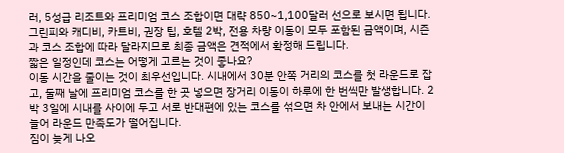러, 5성급 리조트와 프리미엄 코스 조합이면 대략 850~1,100달러 선으로 보시면 됩니다. 그린피와 캐디비, 카트비, 권장 팁, 호텔 2박, 전용 차량 이동이 모두 포함된 금액이며, 시즌과 코스 조합에 따라 달라지므로 최종 금액은 견적에서 확정해 드립니다.
짧은 일정인데 코스는 어떻게 고르는 것이 좋나요?
이동 시간을 줄이는 것이 최우선입니다. 시내에서 30분 안쪽 거리의 코스를 첫 라운드로 잡고, 둘째 날에 프리미엄 코스를 한 곳 넣으면 장거리 이동이 하루에 한 번씩만 발생합니다. 2박 3일에 시내를 사이에 두고 서로 반대편에 있는 코스를 섞으면 차 안에서 보내는 시간이 늘어 라운드 만족도가 떨어집니다.
짐이 늦게 나오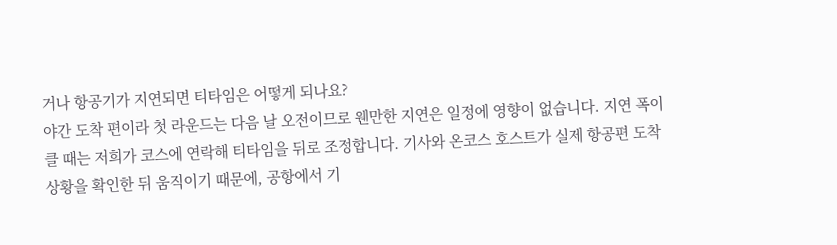거나 항공기가 지연되면 티타임은 어떻게 되나요?
야간 도착 편이라 첫 라운드는 다음 날 오전이므로 웬만한 지연은 일정에 영향이 없습니다. 지연 폭이 클 때는 저희가 코스에 연락해 티타임을 뒤로 조정합니다. 기사와 온코스 호스트가 실제 항공편 도착 상황을 확인한 뒤 움직이기 때문에, 공항에서 기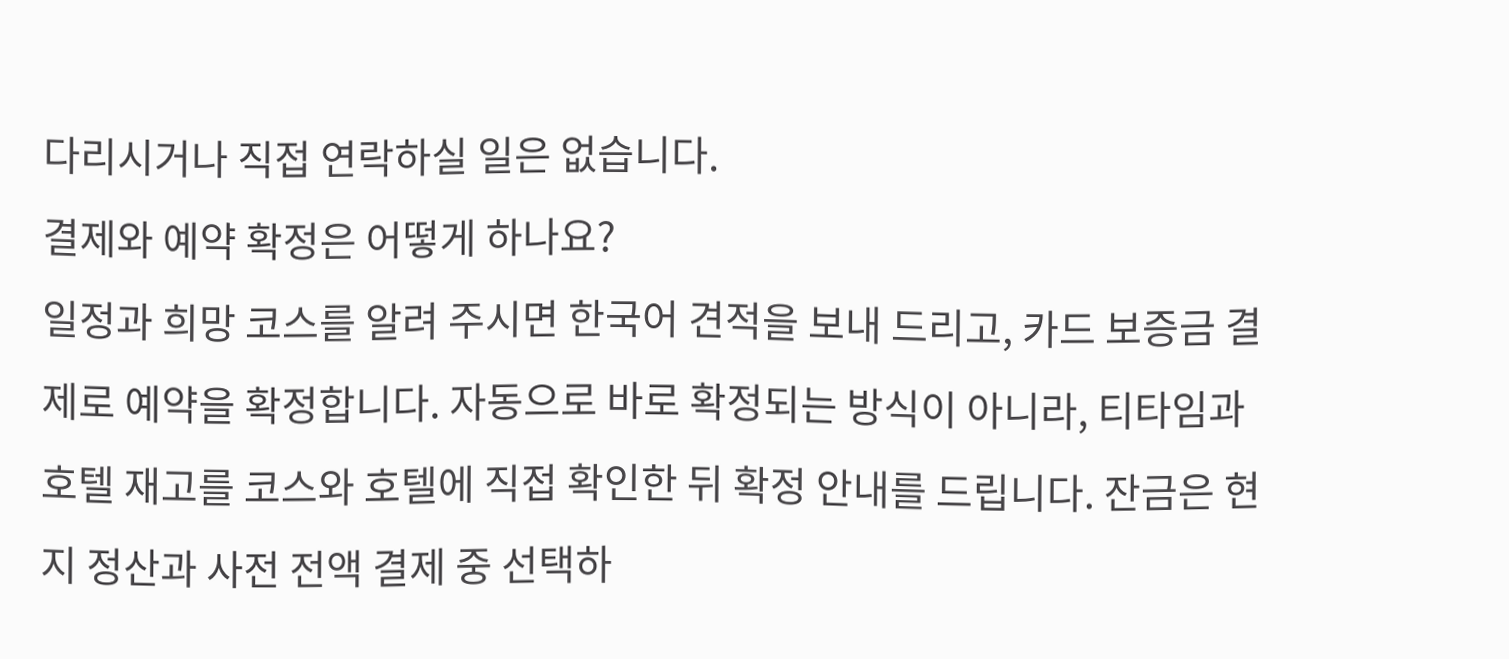다리시거나 직접 연락하실 일은 없습니다.
결제와 예약 확정은 어떻게 하나요?
일정과 희망 코스를 알려 주시면 한국어 견적을 보내 드리고, 카드 보증금 결제로 예약을 확정합니다. 자동으로 바로 확정되는 방식이 아니라, 티타임과 호텔 재고를 코스와 호텔에 직접 확인한 뒤 확정 안내를 드립니다. 잔금은 현지 정산과 사전 전액 결제 중 선택하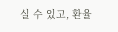실 수 있고, 환율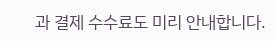과 결제 수수료도 미리 안내합니다.